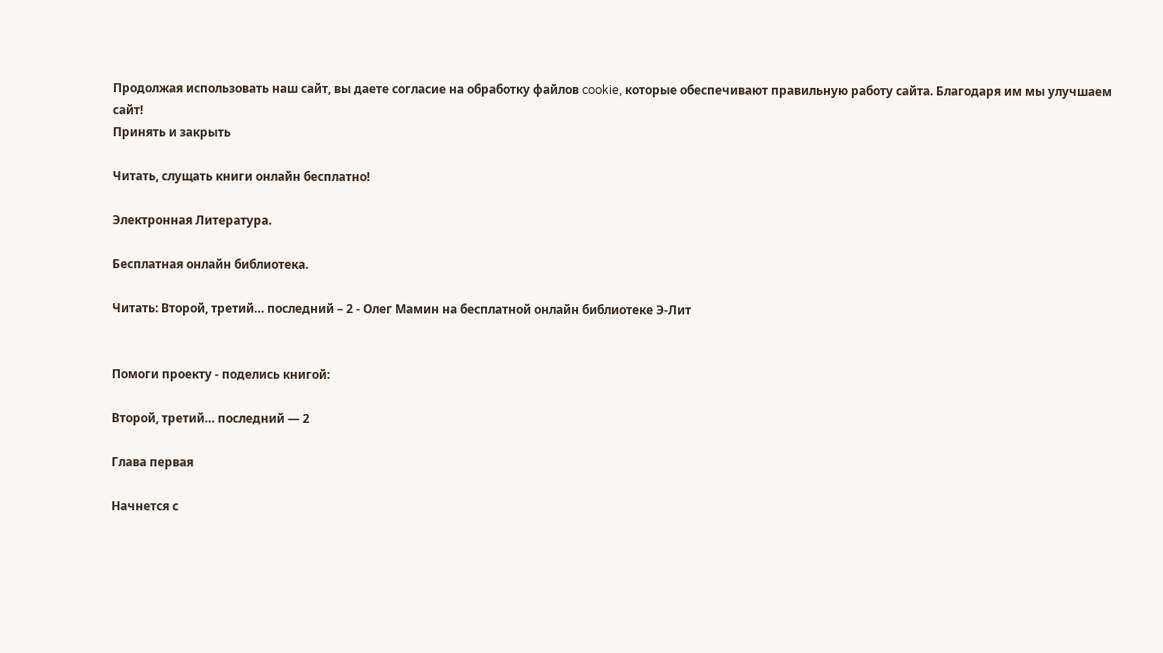Продолжая использовать наш сайт, вы даете согласие на обработку файлов cookie, которые обеспечивают правильную работу сайта. Благодаря им мы улучшаем сайт!
Принять и закрыть

Читать, слущать книги онлайн бесплатно!

Электронная Литература.

Бесплатная онлайн библиотека.

Читать: Второй, третий… последний – 2 - Олег Мамин на бесплатной онлайн библиотеке Э-Лит


Помоги проекту - поделись книгой:

Второй, третий… последний — 2

Глава первая

Начнется с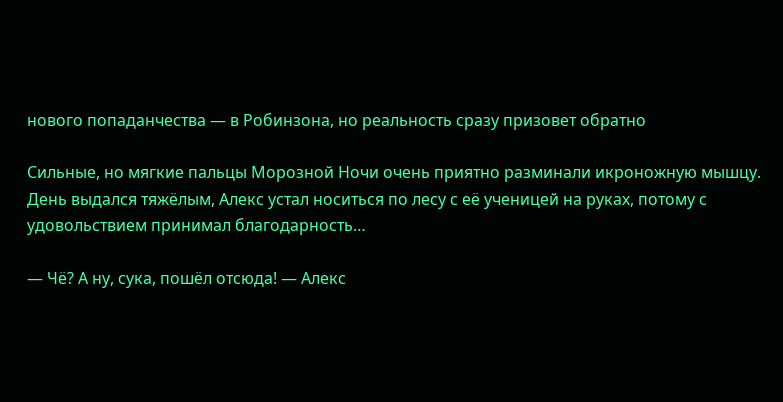нового попаданчества — в Робинзона, но реальность сразу призовет обратно

Сильные, но мягкие пальцы Морозной Ночи очень приятно разминали икроножную мышцу. День выдался тяжёлым, Алекс устал носиться по лесу с её ученицей на руках, потому с удовольствием принимал благодарность…

— Чё? А ну, сука, пошёл отсюда! — Алекс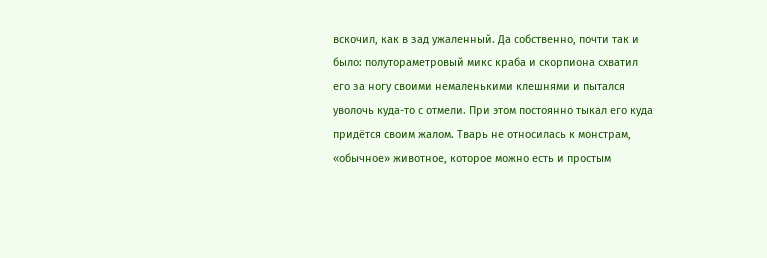вскочил, как в зад ужаленный. Да собственно, почти так и было: полутораметровый микс краба и скорпиона схватил его за ногу своими немаленькими клешнями и пытался уволочь куда-то с отмели. При этом постоянно тыкал его куда придётся своим жалом. Тварь не относилась к монстрам, «обычное» животное, которое можно есть и простым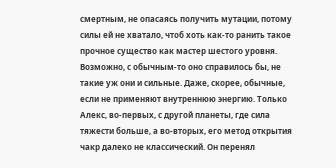смертным, не опасаясь получить мутации, потому силы ей не хватало, чтоб хоть как-то ранить такое прочное существо как мастер шестого уровня. Возможно, с обычным-то оно справилось бы, не такие уж они и сильные. Даже, скорее, обычные, если не применяют внутреннюю энергию. Только Алекс, во-первых, с другой планеты, где сила тяжести больше, а во-вторых, его метод открытия чакр далеко не классический. Он перенял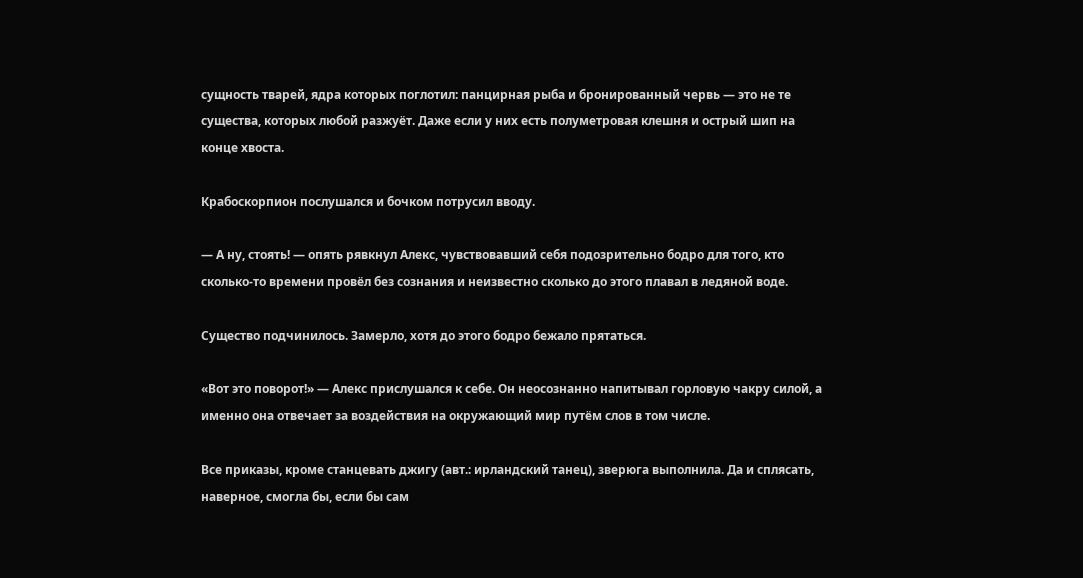сущность тварей, ядра которых поглотил: панцирная рыба и бронированный червь — это не те существа, которых любой разжуёт. Даже если у них есть полуметровая клешня и острый шип на конце хвоста.

Крабоскорпион послушался и бочком потрусил вводу.

— А ну, стоять! — опять рявкнул Алекс, чувствовавший себя подозрительно бодро для того, кто сколько-то времени провёл без сознания и неизвестно сколько до этого плавал в ледяной воде.

Существо подчинилось. Замерло, хотя до этого бодро бежало прятаться.

«Вот это поворот!» — Алекс прислушался к себе. Он неосознанно напитывал горловую чакру силой, а именно она отвечает за воздействия на окружающий мир путём слов в том числе.

Все приказы, кроме станцевать джигу (авт.: ирландский танец), зверюга выполнила. Да и сплясать, наверное, смогла бы, если бы сам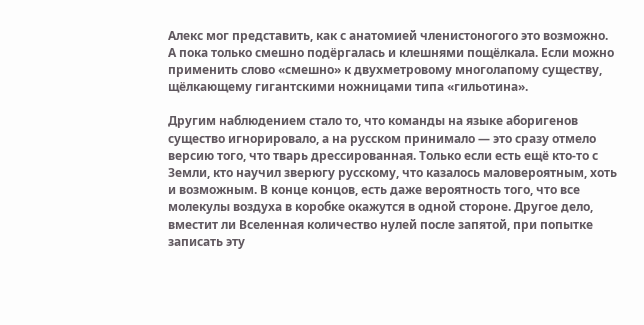Алекс мог представить, как с анатомией членистоногого это возможно. А пока только смешно подёргалась и клешнями пощёлкала. Если можно применить слово «смешно» к двухметровому многолапому существу, щёлкающему гигантскими ножницами типа «гильотина».

Другим наблюдением стало то, что команды на языке аборигенов существо игнорировало, а на русском принимало — это сразу отмело версию того, что тварь дрессированная. Только если есть ещё кто-то с Земли, кто научил зверюгу русскому, что казалось маловероятным, хоть и возможным. В конце концов, есть даже вероятность того, что все молекулы воздуха в коробке окажутся в одной стороне. Другое дело, вместит ли Вселенная количество нулей после запятой, при попытке записать эту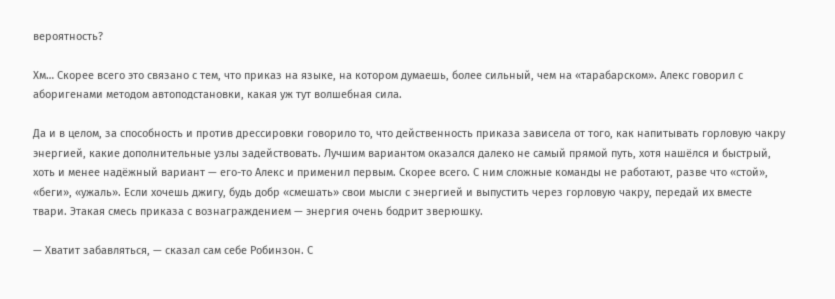вероятность?

Хм… Скорее всего это связано с тем, что приказ на языке, на котором думаешь, более сильный, чем на «тарабарском». Алекс говорил с аборигенами методом автоподстановки, какая уж тут волшебная сила.

Да и в целом, за способность и против дрессировки говорило то, что действенность приказа зависела от того, как напитывать горловую чакру энергией, какие дополнительные узлы задействовать. Лучшим вариантом оказался далеко не самый прямой путь, хотя нашёлся и быстрый, хоть и менее надёжный вариант — его-то Алекс и применил первым. Скорее всего. С ним сложные команды не работают, разве что «стой», «беги», «ужаль». Если хочешь джигу, будь добр «смешать» свои мысли с энергией и выпустить через горловую чакру, передай их вместе твари. Этакая смесь приказа с вознаграждением — энергия очень бодрит зверюшку.

— Хватит забавляться, — сказал сам себе Робинзон. С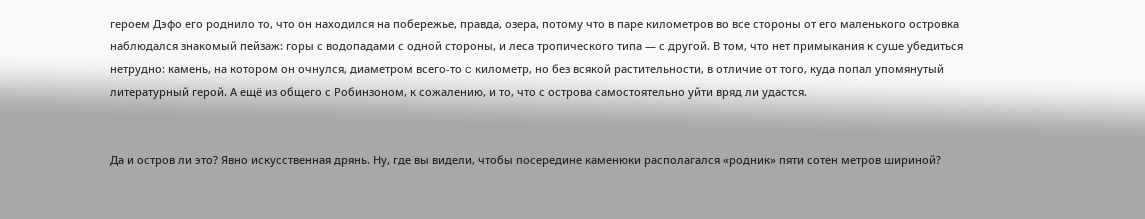героем Дэфо его роднило то, что он находился на побережье, правда, озера, потому что в паре километров во все стороны от его маленького островка наблюдался знакомый пейзаж: горы с водопадами с одной стороны, и леса тропического типа — с другой. В том, что нет примыкания к суше убедиться нетрудно: камень, на котором он очнулся, диаметром всего-то c километр, но без всякой растительности, в отличие от того, куда попал упомянутый литературный герой. А ещё из общего с Робинзоном, к сожалению, и то, что с острова самостоятельно уйти вряд ли удастся.


Да и остров ли это? Явно искусственная дрянь. Ну, где вы видели, чтобы посередине каменюки располагался «родник» пяти сотен метров шириной?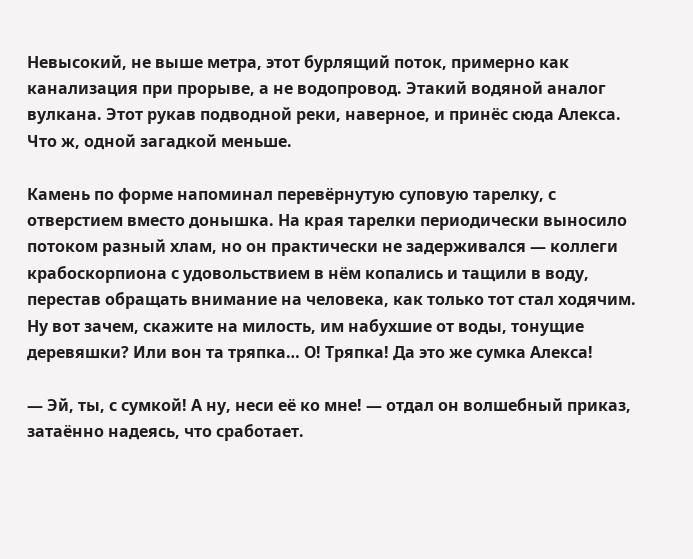Невысокий, не выше метра, этот бурлящий поток, примерно как канализация при прорыве, а не водопровод. Этакий водяной аналог вулкана. Этот рукав подводной реки, наверное, и принёс сюда Алекса. Что ж, одной загадкой меньше.

Камень по форме напоминал перевёрнутую суповую тарелку, с отверстием вместо донышка. На края тарелки периодически выносило потоком разный хлам, но он практически не задерживался — коллеги крабоскорпиона с удовольствием в нём копались и тащили в воду, перестав обращать внимание на человека, как только тот стал ходячим. Ну вот зачем, скажите на милость, им набухшие от воды, тонущие деревяшки? Или вон та тряпка… О! Тряпка! Да это же сумка Алекса!

— Эй, ты, с сумкой! А ну, неси её ко мне! — отдал он волшебный приказ, затаённо надеясь, что сработает.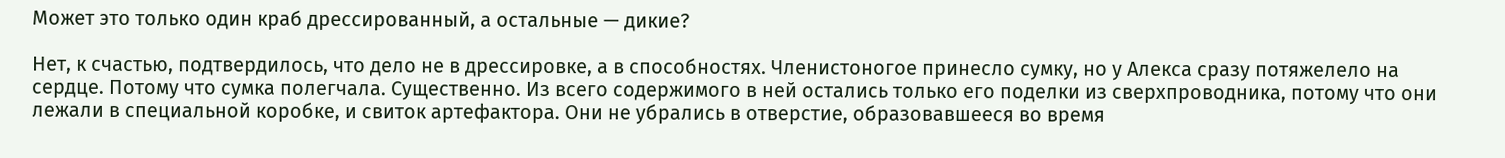Может это только один краб дрессированный, а остальные — дикие?

Нет, к счастью, подтвердилось, что дело не в дрессировке, а в способностях. Членистоногое принесло сумку, но у Алекса сразу потяжелело на сердце. Потому что сумка полегчала. Существенно. Из всего содержимого в ней остались только его поделки из сверхпроводника, потому что они лежали в специальной коробке, и свиток артефактора. Они не убрались в отверстие, образовавшееся во время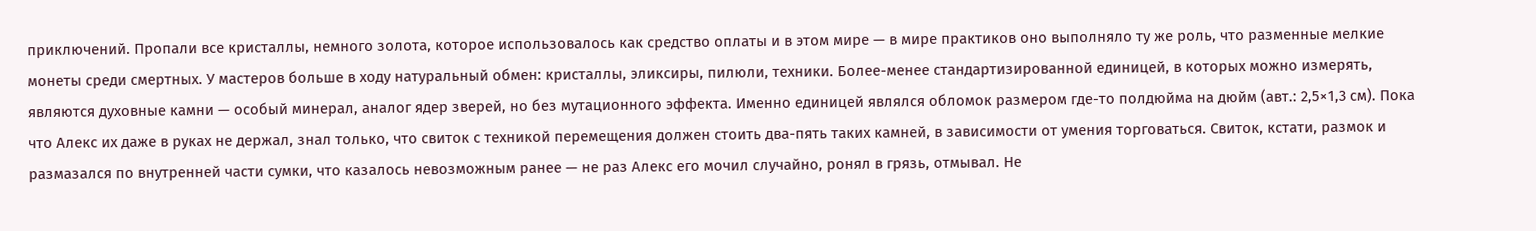приключений. Пропали все кристаллы, немного золота, которое использовалось как средство оплаты и в этом мире — в мире практиков оно выполняло ту же роль, что разменные мелкие монеты среди смертных. У мастеров больше в ходу натуральный обмен: кристаллы, эликсиры, пилюли, техники. Более-менее стандартизированной единицей, в которых можно измерять, являются духовные камни — особый минерал, аналог ядер зверей, но без мутационного эффекта. Именно единицей являлся обломок размером где-то полдюйма на дюйм (авт.: 2,5×1,3 см). Пока что Алекс их даже в руках не держал, знал только, что свиток с техникой перемещения должен стоить два-пять таких камней, в зависимости от умения торговаться. Свиток, кстати, размок и размазался по внутренней части сумки, что казалось невозможным ранее — не раз Алекс его мочил случайно, ронял в грязь, отмывал. Не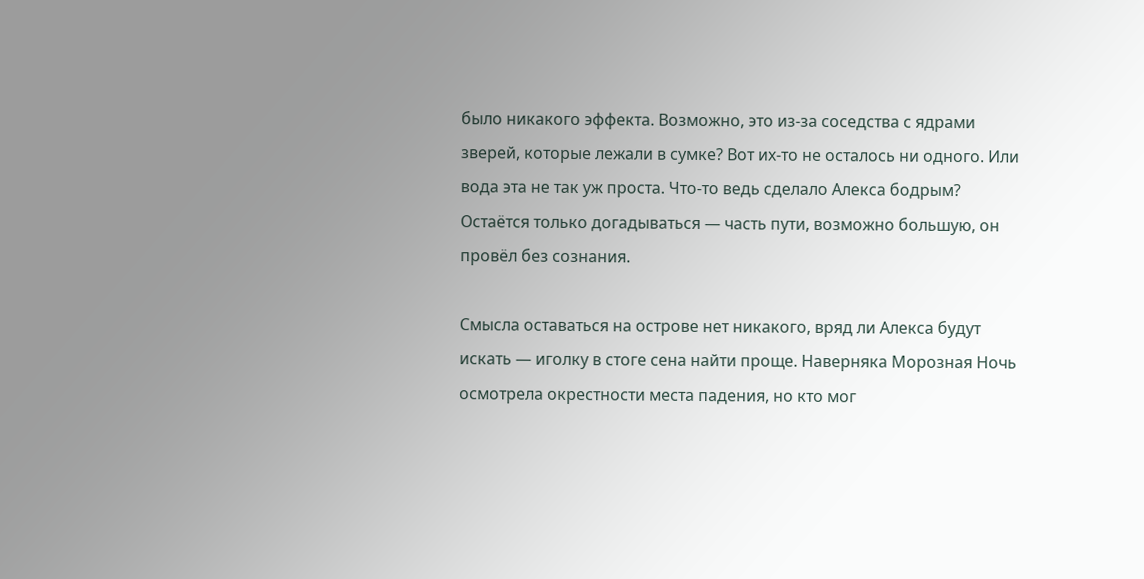было никакого эффекта. Возможно, это из-за соседства с ядрами зверей, которые лежали в сумке? Вот их-то не осталось ни одного. Или вода эта не так уж проста. Что-то ведь сделало Алекса бодрым? Остаётся только догадываться — часть пути, возможно большую, он провёл без сознания.

Смысла оставаться на острове нет никакого, вряд ли Алекса будут искать — иголку в стоге сена найти проще. Наверняка Морозная Ночь осмотрела окрестности места падения, но кто мог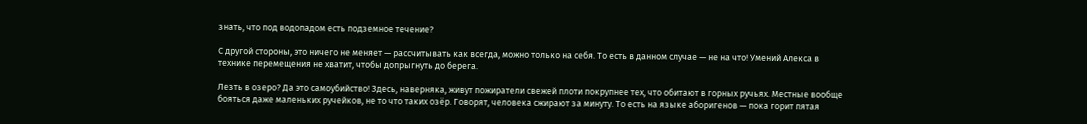знать, что под водопадом есть подземное течение?

С другой стороны, это ничего не меняет — рассчитывать как всегда, можно только на себя. То есть в данном случае — не на что! Умений Алекса в технике перемещения не хватит, чтобы допрыгнуть до берега.

Лезть в озеро? Да это самоубийство! Здесь, наверняка, живут пожиратели свежей плоти покрупнее тех, что обитают в горных ручьях. Местные вообще бояться даже маленьких ручейков, не то что таких озёр. Говорят, человека сжирают за минуту. То есть на языке аборигенов — пока горит пятая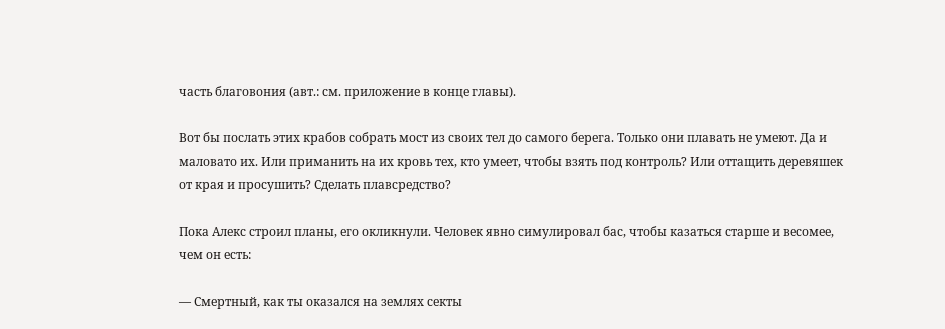часть благовония (авт.: см. приложение в конце главы).

Вот бы послать этих крабов собрать мост из своих тел до самого берега. Только они плавать не умеют. Да и маловато их. Или приманить на их кровь тех, кто умеет, чтобы взять под контроль? Или оттащить деревяшек от края и просушить? Сделать плавсредство?

Пока Алекс строил планы, его окликнули. Человек явно симулировал бас, чтобы казаться старше и весомее, чем он есть:

— Смертный, как ты оказался на землях секты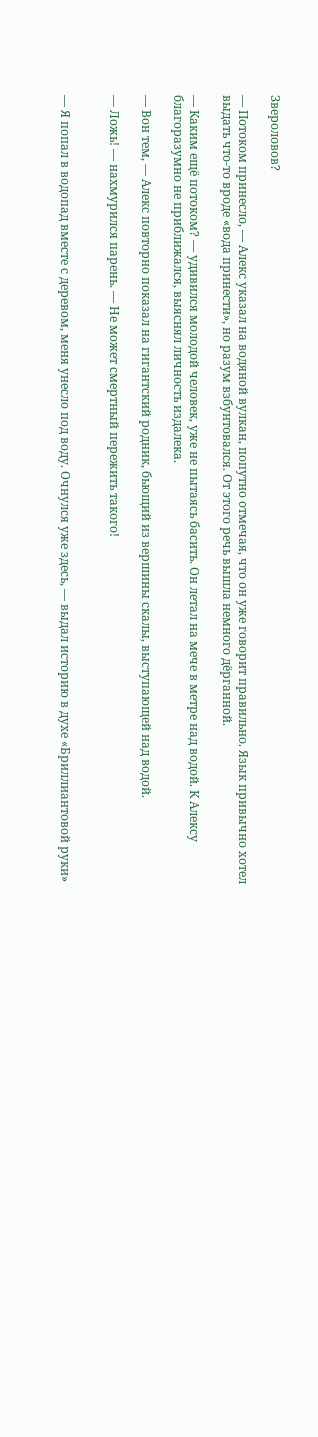Звероловов?

— Потоком принесло, — Алекс указал на водяной вулкан, попутно отмечая, что он уже говорит правильно. Язык привычно хотел выдать что-то вроде «вода принести», но разум взбунтовался. От этого речь вышла немного дёрганной.

— Каким ещё потоком? — удивился молодой человек, уже не пытаясь басить. Он летал на мече в метре над водой. К Алексу благоразумно не приближался, выяснял личность издалека.

— Вон тем, — Алекс повторно показал на гигантский родник, бьющий из вершины скалы, выступающей над водой.

— Ложь! — нахмурился парень. — Не может смертный пережить такого!


— Я попал в водопад вместе с деревом, меня унесло под воду. Очнулся уже здесь, — выдал историю в духе «Бриллиантовой руки»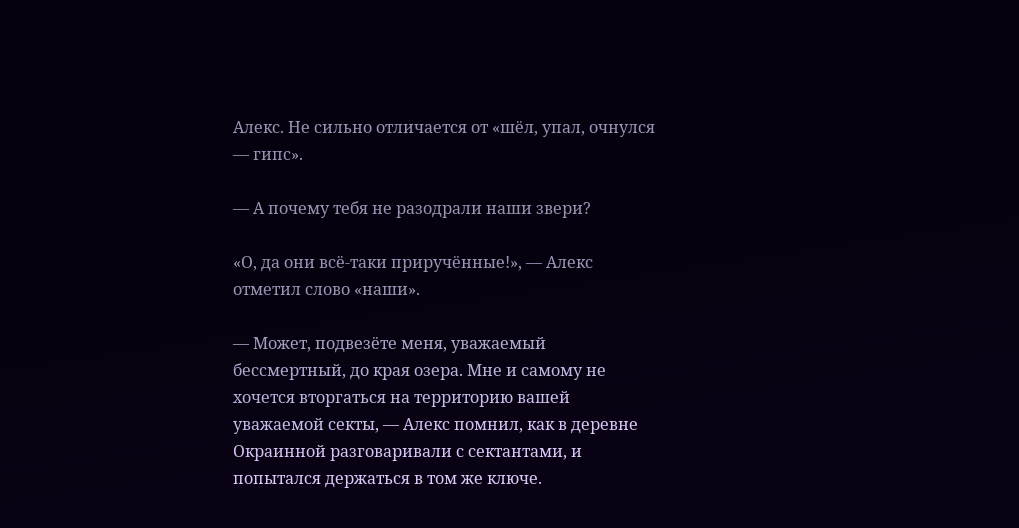Алекс. Не сильно отличается от «шёл, упал, очнулся — гипс».

— А почему тебя не разодрали наши звери?

«О, да они всё-таки приручённые!», — Алекс отметил слово «наши».

— Может, подвезёте меня, уважаемый бессмертный, до края озера. Мне и самому не хочется вторгаться на территорию вашей уважаемой секты, — Алекс помнил, как в деревне Окраинной разговаривали с сектантами, и попытался держаться в том же ключе.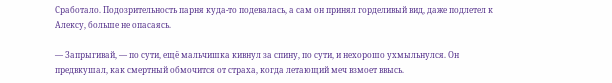Сработало. Подозрительность парня куда-то подевалась, а сам он принял горделивый вид, даже подлетел к Алексу, больше не опасаясь.

— Запрыгивай, — по сути, ещё мальчишка кивнул за спину, по сути, и нехорошо ухмыльнулся. Он предвкушал, как смертный обмочится от страха, когда летающий меч взмоет ввысь.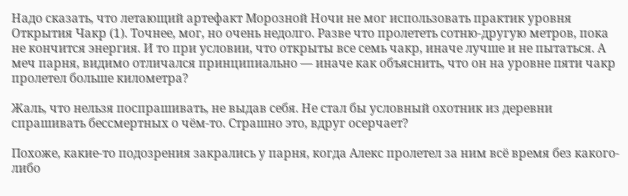Надо сказать, что летающий артефакт Морозной Ночи не мог использовать практик уровня Открытия Чакр (1). Точнее, мог, но очень недолго. Разве что пролететь сотню-другую метров, пока не кончится энергия. И то при условии, что открыты все семь чакр, иначе лучше и не пытаться. А меч парня, видимо отличался принципиально — иначе как объяснить, что он на уровне пяти чакр пролетел больше километра?

Жаль, что нельзя поспрашивать, не выдав себя. Не стал бы условный охотник из деревни спрашивать бессмертных о чём-то. Страшно это, вдруг осерчает?

Похоже, какие-то подозрения закрались у парня, когда Алекс пролетел за ним всё время без какого-либо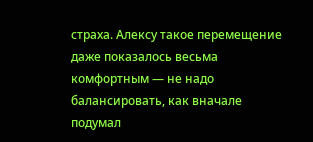страха. Алексу такое перемещение даже показалось весьма комфортным — не надо балансировать, как вначале подумал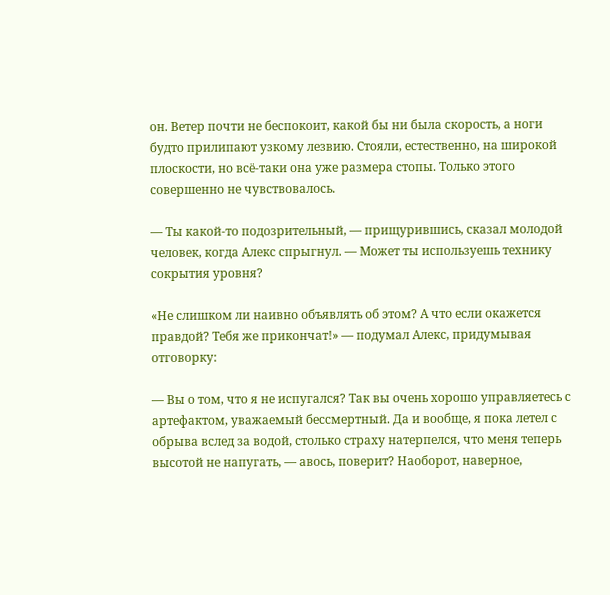он. Ветер почти не беспокоит, какой бы ни была скорость, а ноги будто прилипают узкому лезвию. Стояли, естественно, на широкой плоскости, но всё-таки она уже размера стопы. Только этого совершенно не чувствовалось.

— Ты какой-то подозрительный, — прищурившись, сказал молодой человек, когда Алекс спрыгнул. — Может ты используешь технику сокрытия уровня?

«Не слишком ли наивно объявлять об этом? А что если окажется правдой? Тебя же прикончат!» — подумал Алекс, придумывая отговорку:

— Вы о том, что я не испугался? Так вы очень хорошо управляетесь с артефактом, уважаемый бессмертный. Да и вообще, я пока летел с обрыва вслед за водой, столько страху натерпелся, что меня теперь высотой не напугать, — авось, поверит? Наоборот, наверное,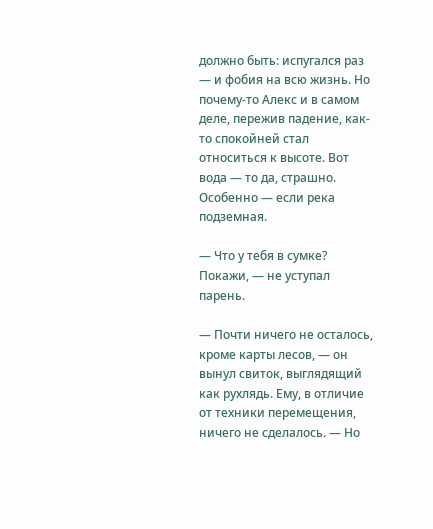должно быть: испугался раз — и фобия на всю жизнь. Но почему-то Алекс и в самом деле, пережив падение, как-то спокойней стал относиться к высоте. Вот вода — то да, страшно. Особенно — если река подземная.

— Что у тебя в сумке? Покажи, — не уступал парень.

— Почти ничего не осталось, кроме карты лесов, — он вынул свиток, выглядящий как рухлядь. Ему, в отличие от техники перемещения, ничего не сделалось. — Но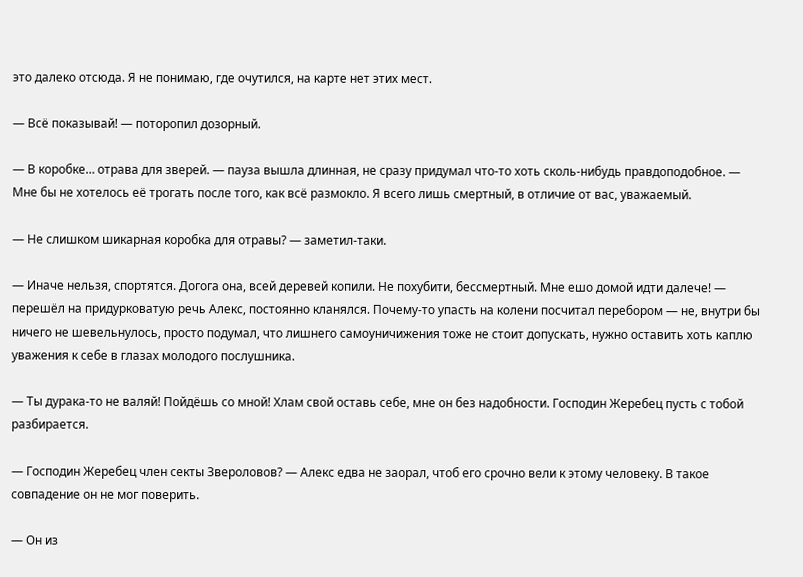это далеко отсюда. Я не понимаю, где очутился, на карте нет этих мест.

— Всё показывай! — поторопил дозорный.

— В коробке… отрава для зверей. — пауза вышла длинная, не сразу придумал что-то хоть сколь-нибудь правдоподобное. — Мне бы не хотелось её трогать после того, как всё размокло. Я всего лишь смертный, в отличие от вас, уважаемый.

— Не слишком шикарная коробка для отравы? — заметил-таки.

— Иначе нельзя, спортятся. Догога она, всей деревей копили. Не похубити, бессмертный. Мне ешо домой идти далече! — перешёл на придурковатую речь Алекс, постоянно кланялся. Почему-то упасть на колени посчитал перебором — не, внутри бы ничего не шевельнулось, просто подумал, что лишнего самоуничижения тоже не стоит допускать, нужно оставить хоть каплю уважения к себе в глазах молодого послушника.

— Ты дурака-то не валяй! Пойдёшь со мной! Хлам свой оставь себе, мне он без надобности. Господин Жеребец пусть с тобой разбирается.

— Господин Жеребец член секты Звероловов? — Алекс едва не заорал, чтоб его срочно вели к этому человеку. В такое совпадение он не мог поверить.

— Он из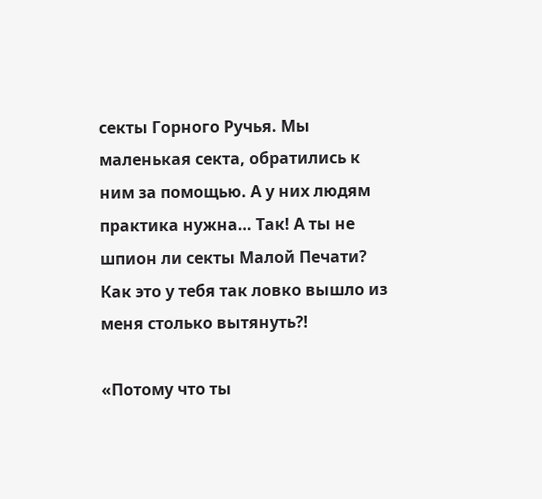секты Горного Ручья. Мы маленькая секта, обратились к ним за помощью. А у них людям практика нужна… Так! А ты не шпион ли секты Малой Печати? Как это у тебя так ловко вышло из меня столько вытянуть⁈

«Потому что ты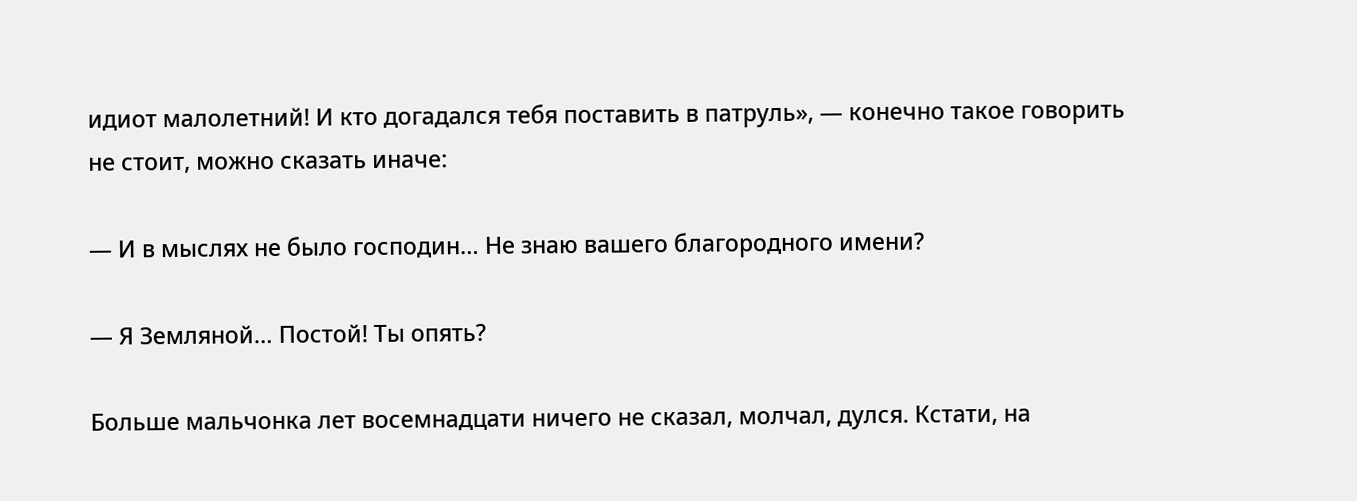идиот малолетний! И кто догадался тебя поставить в патруль», — конечно такое говорить не стоит, можно сказать иначе:

— И в мыслях не было господин… Не знаю вашего благородного имени?

— Я Земляной… Постой! Ты опять?

Больше мальчонка лет восемнадцати ничего не сказал, молчал, дулся. Кстати, на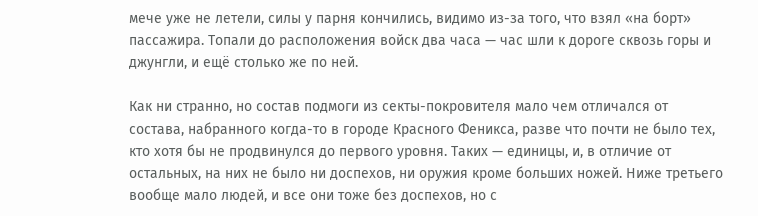мече уже не летели, силы у парня кончились, видимо из-за того, что взял «на борт» пассажира. Топали до расположения войск два часа — час шли к дороге сквозь горы и джунгли, и ещё столько же по ней.

Как ни странно, но состав подмоги из секты-покровителя мало чем отличался от состава, набранного когда-то в городе Красного Феникса, разве что почти не было тех, кто хотя бы не продвинулся до первого уровня. Таких — единицы, и, в отличие от остальных, на них не было ни доспехов, ни оружия кроме больших ножей. Ниже третьего вообще мало людей, и все они тоже без доспехов, но с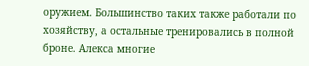оружием. Большинство таких также работали по хозяйству, а остальные тренировались в полной броне. Алекса многие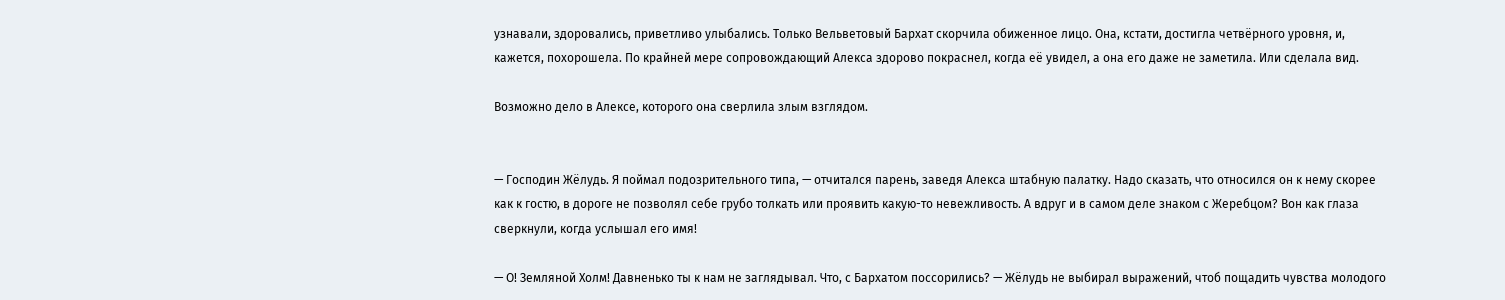узнавали, здоровались, приветливо улыбались. Только Вельветовый Бархат скорчила обиженное лицо. Она, кстати, достигла четвёрного уровня, и, кажется, похорошела. По крайней мере сопровождающий Алекса здорово покраснел, когда её увидел, а она его даже не заметила. Или сделала вид.

Возможно дело в Алексе, которого она сверлила злым взглядом.


— Господин Жёлудь. Я поймал подозрительного типа, — отчитался парень, заведя Алекса штабную палатку. Надо сказать, что относился он к нему скорее как к гостю, в дороге не позволял себе грубо толкать или проявить какую-то невежливость. А вдруг и в самом деле знаком с Жеребцом? Вон как глаза сверкнули, когда услышал его имя!

— О! Земляной Холм! Давненько ты к нам не заглядывал. Что, с Бархатом поссорились? — Жёлудь не выбирал выражений, чтоб пощадить чувства молодого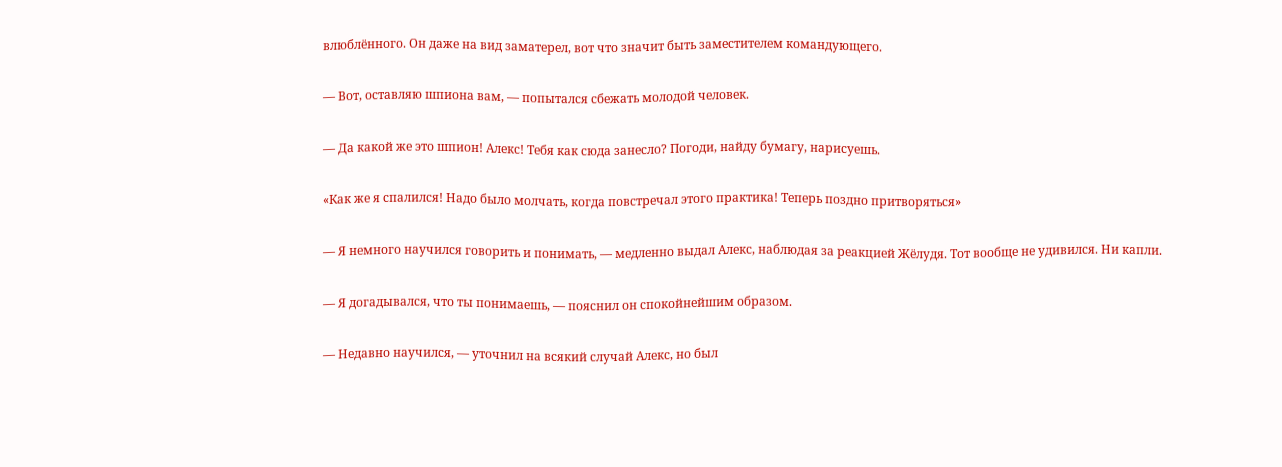влюблённого. Он даже на вид заматерел, вот что значит быть заместителем командующего.

— Вот, оставляю шпиона вам, — попытался сбежать молодой человек.

— Да какой же это шпион! Алекс! Тебя как сюда занесло? Погоди, найду бумагу, нарисуешь.

«Как же я спалился! Надо было молчать, когда повстречал этого практика! Теперь поздно притворяться»

— Я немного научился говорить и понимать, — медленно выдал Алекс, наблюдая за реакцией Жёлудя. Тот вообще не удивился. Ни капли.

— Я догадывался, что ты понимаешь, — пояснил он спокойнейшим образом.

— Недавно научился, — уточнил на всякий случай Алекс, но был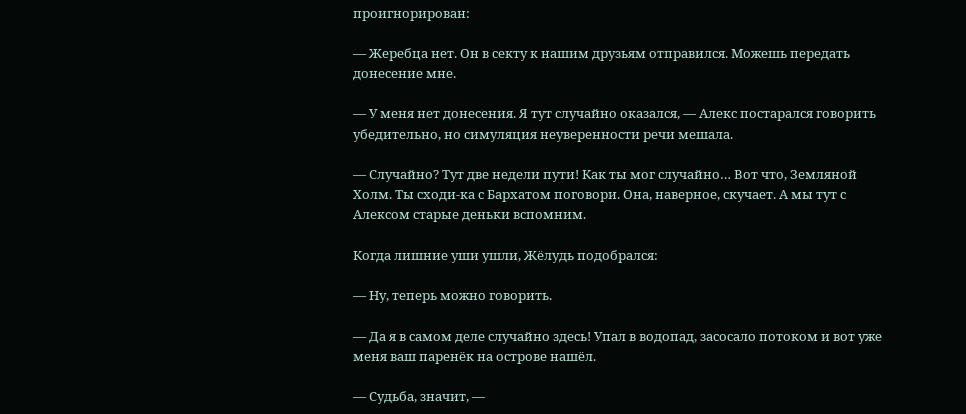проигнорирован:

— Жеребца нет. Он в секту к нашим друзьям отправился. Можешь передать донесение мне.

— У меня нет донесения. Я тут случайно оказался, — Алекс постарался говорить убедительно, но симуляция неуверенности речи мешала.

— Случайно? Тут две недели пути! Как ты мог случайно… Вот что, Земляной Холм. Ты сходи-ка с Бархатом поговори. Она, наверное, скучает. А мы тут с Алексом старые деньки вспомним.

Когда лишние уши ушли, Жёлудь подобрался:

— Ну, теперь можно говорить.

— Да я в самом деле случайно здесь! Упал в водопад, засосало потоком и вот уже меня ваш паренёк на острове нашёл.

— Судьба, значит, —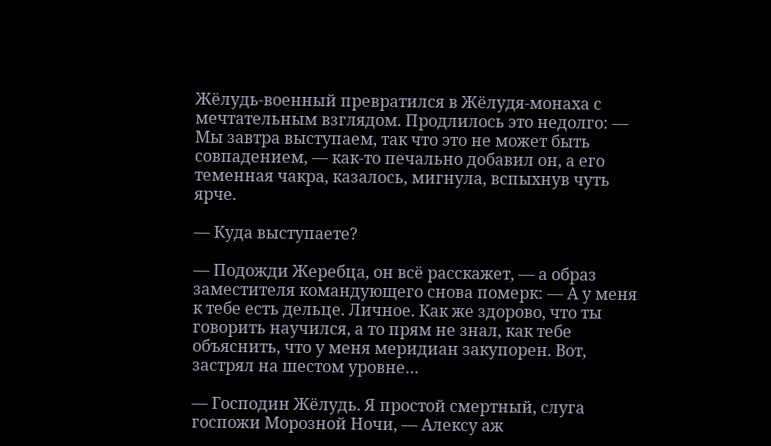Жёлудь-военный превратился в Жёлудя-монаха с мечтательным взглядом. Продлилось это недолго: — Мы завтра выступаем, так что это не может быть совпадением, — как-то печально добавил он, а его теменная чакра, казалось, мигнула, вспыхнув чуть ярче.

— Куда выступаете?

— Подожди Жеребца, он всё расскажет, — а образ заместителя командующего снова померк: — А у меня к тебе есть дельце. Личное. Как же здорово, что ты говорить научился, а то прям не знал, как тебе объяснить, что у меня меридиан закупорен. Вот, застрял на шестом уровне…

— Господин Жёлудь. Я простой смертный, слуга госпожи Морозной Ночи, — Алексу аж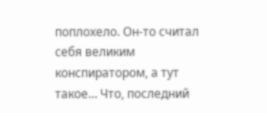поплохело. Он-то считал себя великим конспиратором, а тут такое… Что, последний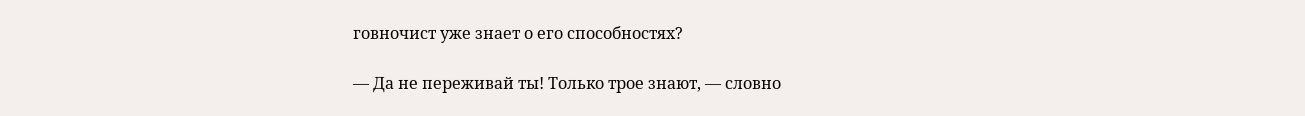говночист уже знает о его способностях?

— Да не переживай ты! Только трое знают, — словно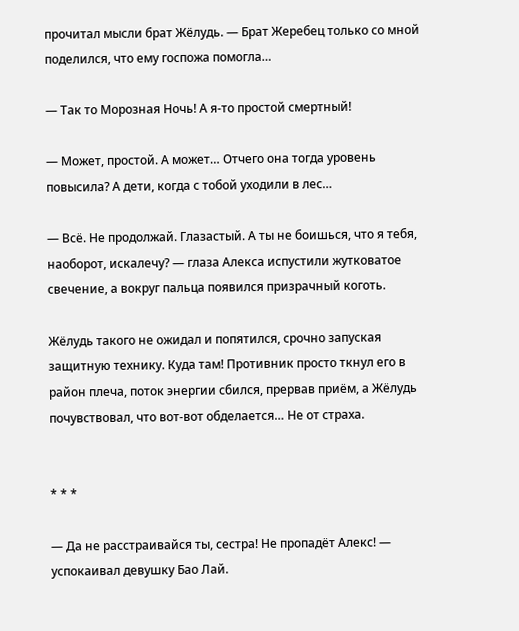прочитал мысли брат Жёлудь. — Брат Жеребец только со мной поделился, что ему госпожа помогла…

— Так то Морозная Ночь! А я-то простой смертный!

— Может, простой. А может… Отчего она тогда уровень повысила? А дети, когда с тобой уходили в лес…

— Всё. Не продолжай. Глазастый. А ты не боишься, что я тебя, наоборот, искалечу? — глаза Алекса испустили жутковатое свечение, а вокруг пальца появился призрачный коготь.

Жёлудь такого не ожидал и попятился, срочно запуская защитную технику. Куда там! Противник просто ткнул его в район плеча, поток энергии сбился, прервав приём, а Жёлудь почувствовал, что вот-вот обделается… Не от страха.


* * *

— Да не расстраивайся ты, сестра! Не пропадёт Алекс! — успокаивал девушку Бао Лай.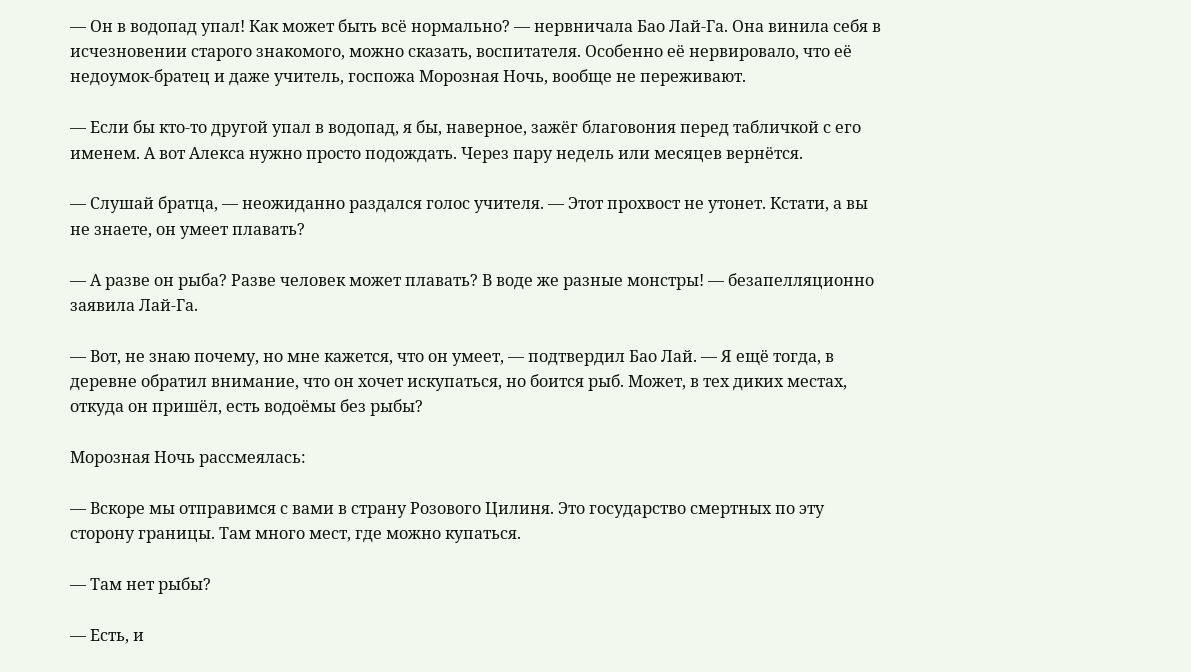— Он в водопад упал! Как может быть всё нормально? — нервничала Бао Лай-Га. Она винила себя в исчезновении старого знакомого, можно сказать, воспитателя. Особенно её нервировало, что её недоумок-братец и даже учитель, госпожа Морозная Ночь, вообще не переживают.

— Если бы кто-то другой упал в водопад, я бы, наверное, зажёг благовония перед табличкой с его именем. А вот Алекса нужно просто подождать. Через пару недель или месяцев вернётся.

— Слушай братца, — неожиданно раздался голос учителя. — Этот прохвост не утонет. Кстати, а вы не знаете, он умеет плавать?

— А разве он рыба? Разве человек может плавать? В воде же разные монстры! — безапелляционно заявила Лай-Га.

— Вот, не знаю почему, но мне кажется, что он умеет, — подтвердил Бао Лай. — Я ещё тогда, в деревне обратил внимание, что он хочет искупаться, но боится рыб. Может, в тех диких местах, откуда он пришёл, есть водоёмы без рыбы?

Морозная Ночь рассмеялась:

— Вскоре мы отправимся с вами в страну Розового Цилиня. Это государство смертных по эту сторону границы. Там много мест, где можно купаться.

— Там нет рыбы?

— Есть, и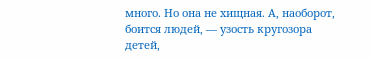много. Но она не хищная. А, наоборот, боится людей, — узость кругозора детей,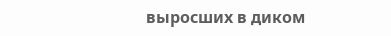выросших в диком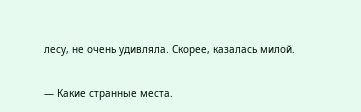лесу, не очень удивляла. Скорее, казалась милой.

— Какие странные места.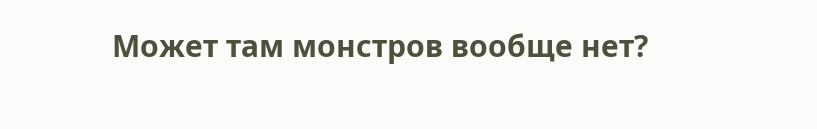Может там монстров вообще нет?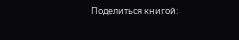Поделиться книгой: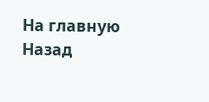На главную
Назад